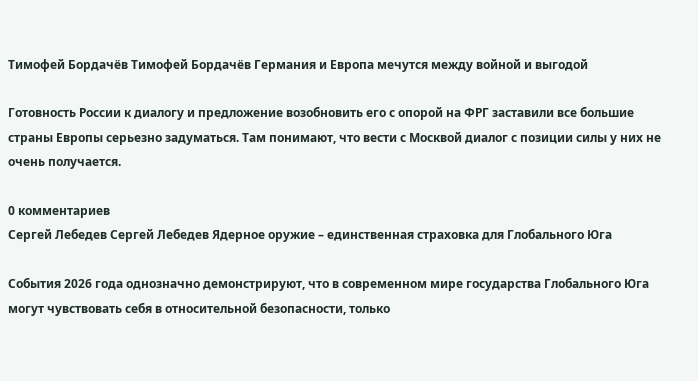Тимофей Бордачёв Тимофей Бордачёв Германия и Европа мечутся между войной и выгодой

Готовность России к диалогу и предложение возобновить его с опорой на ФРГ заставили все большие страны Европы серьезно задуматься. Там понимают, что вести с Москвой диалог с позиции силы у них не очень получается.

0 комментариев
Сергей Лебедев Сергей Лебедев Ядерное оружие – единственная страховка для Глобального Юга

События 2026 года однозначно демонстрируют, что в современном мире государства Глобального Юга могут чувствовать себя в относительной безопасности, только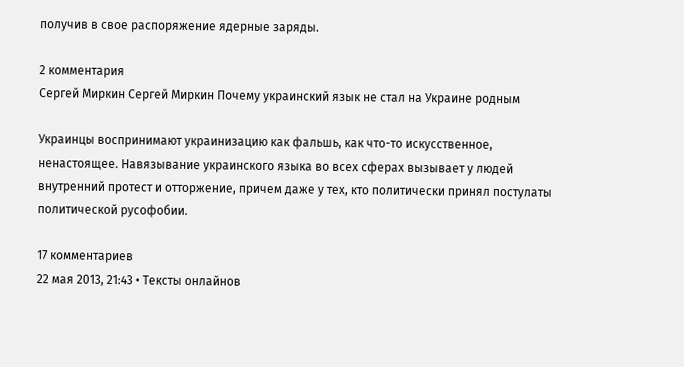получив в свое распоряжение ядерные заряды.

2 комментария
Сергей Миркин Сергей Миркин Почему украинский язык не стал на Украине родным

Украинцы воспринимают украинизацию как фальшь, как что-то искусственное, ненастоящее. Навязывание украинского языка во всех сферах вызывает у людей внутренний протест и отторжение, причем даже у тех, кто политически принял постулаты политической русофобии.

17 комментариев
22 мая 2013, 21:43 • Тексты онлайнов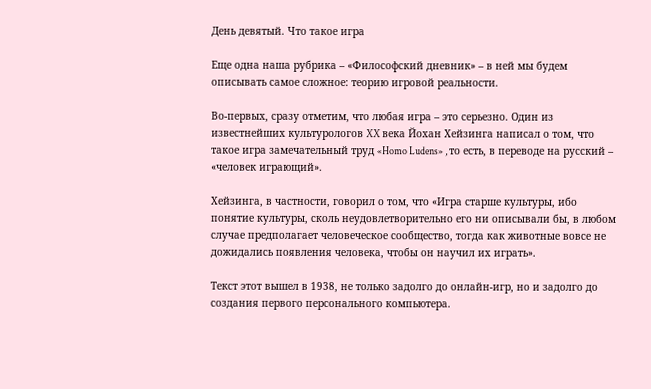День девятый. Что такое игра

Еще одна наша рубрика – «Философский дневник» – в ней мы будем описывать самое сложное: теорию игровой реальности.

Во-первых, сразу отметим, что любая игра – это серьезно. Один из известнейших культурологов XX века Йохан Хейзинга написал о том, что такое игра замечательный труд «Homo Ludens» , то есть, в переводе на русский – «человек играющий».

Хейзинга, в частности, говорил о том, что «Игра старше культуры, ибо понятие культуры, сколь неудовлетворительно его ни описывали бы, в любом случае предполагает человеческое сообщество, тогда как животные вовсе не дожидались появления человека, чтобы он научил их играть».

Текст этот вышел в 1938, не только задолго до онлайн-игр, но и задолго до создания первого персонального компьютера.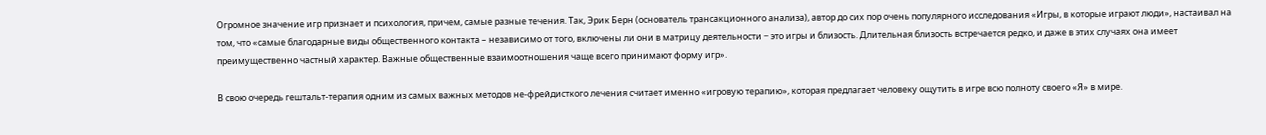Огромное значение игр признает и психология, причем, самые разные течения. Так, Эрик Берн (основатель трансакционного анализа), автор до сих пор очень популярного исследования «Игры, в которые играют люди», настаивал на том, что «самые благодарные виды общественного контакта – независимо от того, включены ли они в матрицу деятельности − это игры и близость. Длительная близость встречается редко, и даже в этих случаях она имеет преимущественно частный характер. Важные общественные взаимоотношения чаще всего принимают форму игр».

В свою очередь гештальт-терапия одним из самых важных методов не-фрейдисткого лечения считает именно «игровую терапию», которая предлагает человеку ощутить в игре всю полноту своего «Я» в мире.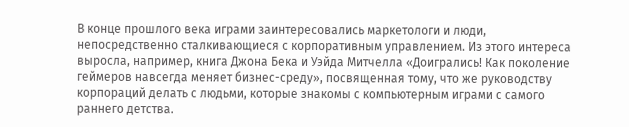В конце прошлого века играми заинтересовались маркетологи и люди, непосредственно сталкивающиеся с корпоративным управлением. Из этого интереса выросла, например, книга Джона Бека и Уэйда Митчелла «Доигрались! Как поколение геймеров навсегда меняет бизнес-среду», посвященная тому, что же руководству корпораций делать с людьми, которые знакомы с компьютерным играми с самого раннего детства.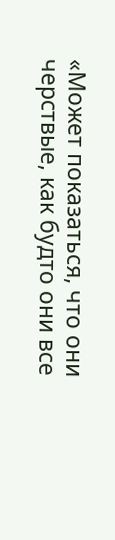«Может показаться, что они черствые, как будто они все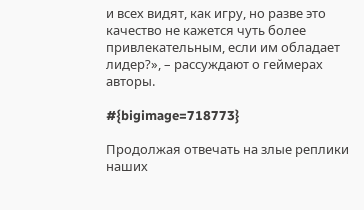и всех видят, как игру, но разве это качество не кажется чуть более привлекательным, если им обладает лидер?», – рассуждают о геймерах авторы.

#{bigimage=718773}

Продолжая отвечать на злые реплики наших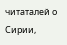читаталей о Сирии,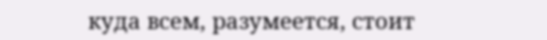куда всем, разумеется, стоит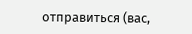отправиться (вас,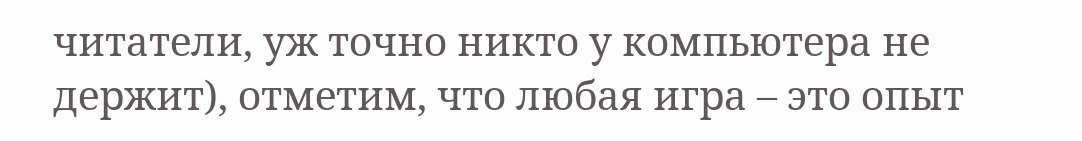читатели, уж точно никто у компьютера не держит), отметим, что любая игра – это опыт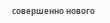совершенно нового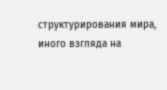структурирования мира, иного взгляда на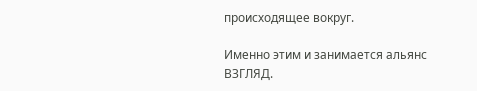происходящее вокруг.

Именно этим и занимается альянс ВЗГЛЯД.